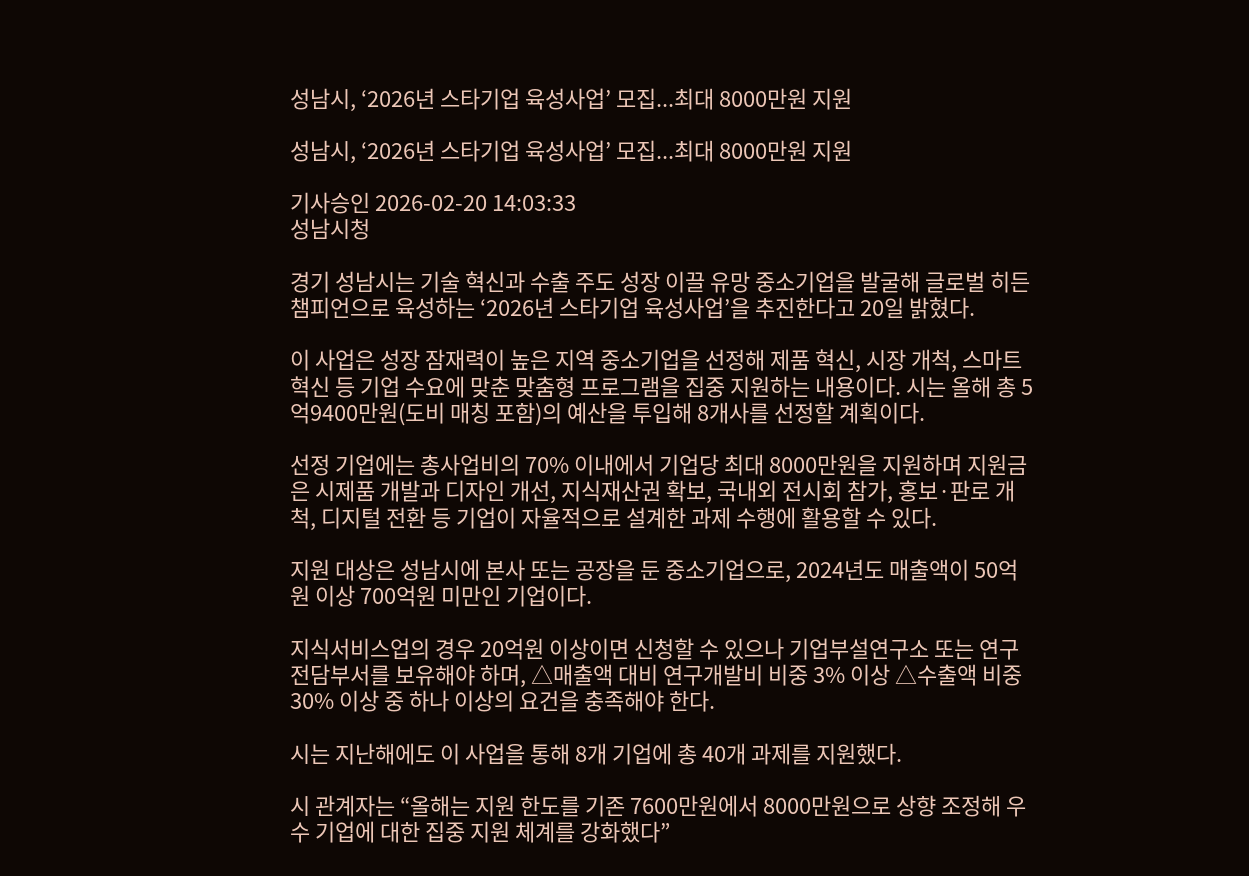성남시, ‘2026년 스타기업 육성사업’ 모집...최대 8000만원 지원

성남시, ‘2026년 스타기업 육성사업’ 모집...최대 8000만원 지원

기사승인 2026-02-20 14:03:33
성남시청

경기 성남시는 기술 혁신과 수출 주도 성장 이끌 유망 중소기업을 발굴해 글로벌 히든챔피언으로 육성하는 ‘2026년 스타기업 육성사업’을 추진한다고 20일 밝혔다.

이 사업은 성장 잠재력이 높은 지역 중소기업을 선정해 제품 혁신, 시장 개척, 스마트 혁신 등 기업 수요에 맞춘 맞춤형 프로그램을 집중 지원하는 내용이다. 시는 올해 총 5억9400만원(도비 매칭 포함)의 예산을 투입해 8개사를 선정할 계획이다.

선정 기업에는 총사업비의 70% 이내에서 기업당 최대 8000만원을 지원하며 지원금은 시제품 개발과 디자인 개선, 지식재산권 확보, 국내외 전시회 참가, 홍보·판로 개척, 디지털 전환 등 기업이 자율적으로 설계한 과제 수행에 활용할 수 있다.

지원 대상은 성남시에 본사 또는 공장을 둔 중소기업으로, 2024년도 매출액이 50억원 이상 700억원 미만인 기업이다.

지식서비스업의 경우 20억원 이상이면 신청할 수 있으나 기업부설연구소 또는 연구전담부서를 보유해야 하며, △매출액 대비 연구개발비 비중 3% 이상 △수출액 비중 30% 이상 중 하나 이상의 요건을 충족해야 한다.

시는 지난해에도 이 사업을 통해 8개 기업에 총 40개 과제를 지원했다.

시 관계자는 “올해는 지원 한도를 기존 7600만원에서 8000만원으로 상향 조정해 우수 기업에 대한 집중 지원 체계를 강화했다”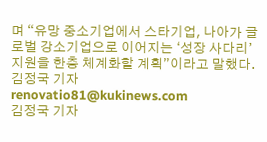며 “유망 중소기업에서 스타기업, 나아가 글로벌 강소기업으로 이어지는 ‘성장 사다리’ 지원을 한층 체계화할 계획”이라고 말했다.
김정국 기자
renovatio81@kukinews.com
김정국 기자